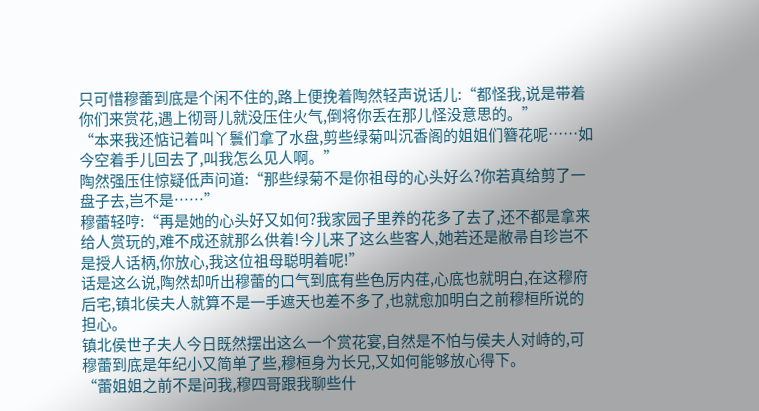只可惜穆蕾到底是个闲不住的,路上便挽着陶然轻声说话儿:“都怪我,说是带着你们来赏花,遇上彻哥儿就没压住火气,倒将你丢在那儿怪没意思的。”
“本来我还惦记着叫丫鬟们拿了水盘,剪些绿菊叫沉香阁的姐姐们簪花呢……如今空着手儿回去了,叫我怎么见人啊。”
陶然强压住惊疑低声问道:“那些绿菊不是你祖母的心头好么?你若真给剪了一盘子去,岂不是……”
穆蕾轻哼:“再是她的心头好又如何?我家园子里养的花多了去了,还不都是拿来给人赏玩的,难不成还就那么供着!今儿来了这么些客人,她若还是敝帚自珍岂不是授人话柄,你放心,我这位祖母聪明着呢!”
话是这么说,陶然却听出穆蕾的口气到底有些色厉内荏,心底也就明白,在这穆府后宅,镇北侯夫人就算不是一手遮天也差不多了,也就愈加明白之前穆桓所说的担心。
镇北侯世子夫人今日既然摆出这么一个赏花宴,自然是不怕与侯夫人对峙的,可穆蕾到底是年纪小又简单了些,穆桓身为长兄,又如何能够放心得下。
“蕾姐姐之前不是问我,穆四哥跟我聊些什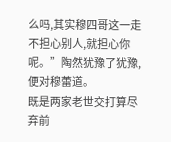么吗,其实穆四哥这一走不担心别人,就担心你呢。”陶然犹豫了犹豫,便对穆蕾道。
既是两家老世交打算尽弃前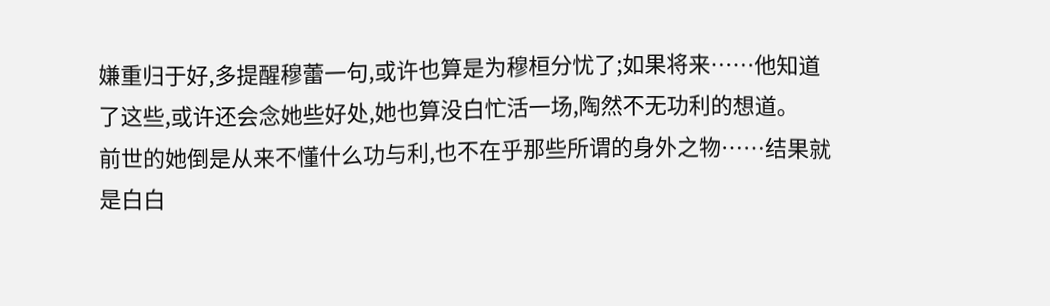嫌重归于好,多提醒穆蕾一句,或许也算是为穆桓分忧了;如果将来……他知道了这些,或许还会念她些好处,她也算没白忙活一场,陶然不无功利的想道。
前世的她倒是从来不懂什么功与利,也不在乎那些所谓的身外之物……结果就是白白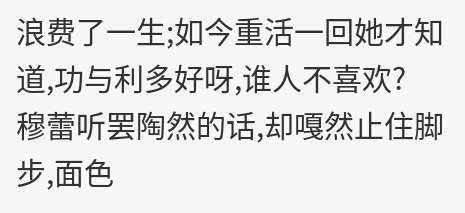浪费了一生;如今重活一回她才知道,功与利多好呀,谁人不喜欢?
穆蕾听罢陶然的话,却嘎然止住脚步,面色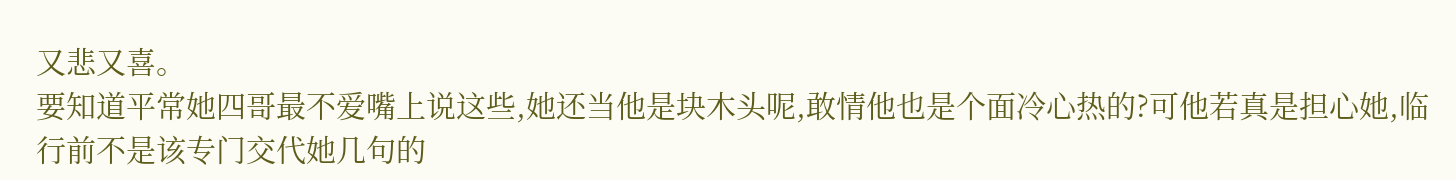又悲又喜。
要知道平常她四哥最不爱嘴上说这些,她还当他是块木头呢,敢情他也是个面冷心热的?可他若真是担心她,临行前不是该专门交代她几句的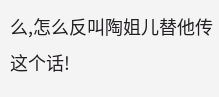么,怎么反叫陶姐儿替他传这个话!